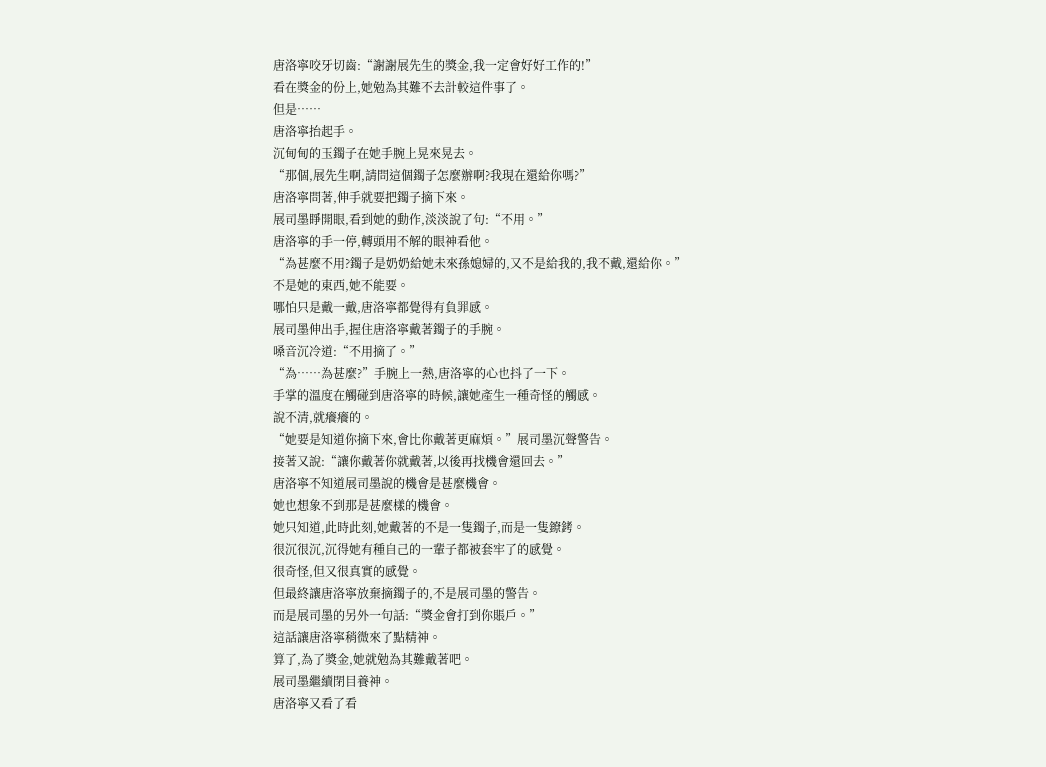唐洛寧咬牙切齒:“謝謝展先生的獎金,我一定會好好工作的!”
看在獎金的份上,她勉為其難不去計較這件事了。
但是……
唐洛寧抬起手。
沉甸甸的玉鐲子在她手腕上晃來晃去。
“那個,展先生啊,請問這個鐲子怎麼辦啊?我現在還給你嗎?”
唐洛寧問著,伸手就要把鐲子摘下來。
展司墨睜開眼,看到她的動作,淡淡說了句:“不用。”
唐洛寧的手一停,轉頭用不解的眼神看他。
“為甚麼不用?鐲子是奶奶給她未來孫媳婦的,又不是給我的,我不戴,還給你。”
不是她的東西,她不能要。
哪怕只是戴一戴,唐洛寧都覺得有負罪感。
展司墨伸出手,握住唐洛寧戴著鐲子的手腕。
嗓音沉冷道:“不用摘了。”
“為……為甚麼?”手腕上一熱,唐洛寧的心也抖了一下。
手掌的溫度在觸碰到唐洛寧的時候,讓她產生一種奇怪的觸感。
說不清,就癢癢的。
“她要是知道你摘下來,會比你戴著更麻煩。”展司墨沉聲警告。
接著又說:“讓你戴著你就戴著,以後再找機會還回去。”
唐洛寧不知道展司墨說的機會是甚麼機會。
她也想象不到那是甚麼樣的機會。
她只知道,此時此刻,她戴著的不是一隻鐲子,而是一隻鐐銬。
很沉很沉,沉得她有種自己的一輩子都被套牢了的感覺。
很奇怪,但又很真實的感覺。
但最終讓唐洛寧放棄摘鐲子的,不是展司墨的警告。
而是展司墨的另外一句話:“獎金會打到你賬戶。”
這話讓唐洛寧稍微來了點精神。
算了,為了獎金,她就勉為其難戴著吧。
展司墨繼續閉目養神。
唐洛寧又看了看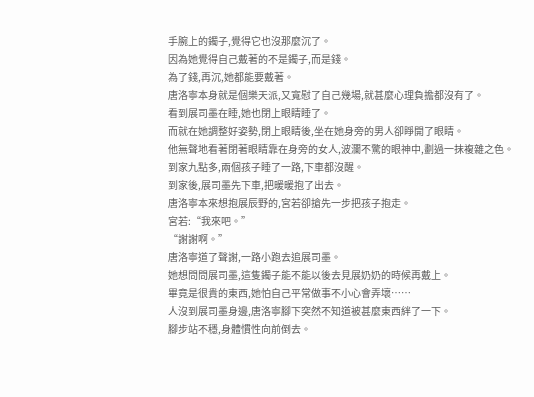手腕上的鐲子,覺得它也沒那麼沉了。
因為她覺得自己戴著的不是鐲子,而是錢。
為了錢,再沉,她都能要戴著。
唐洛寧本身就是個樂天派,又寬慰了自己幾場,就甚麼心理負擔都沒有了。
看到展司墨在睡,她也閉上眼睛睡了。
而就在她調整好姿勢,閉上眼睛後,坐在她身旁的男人卻睜開了眼睛。
他無聲地看著閉著眼睛靠在身旁的女人,波瀾不驚的眼神中,劃過一抹複雜之色。
到家九點多,兩個孩子睡了一路,下車都沒醒。
到家後,展司墨先下車,把暖暖抱了出去。
唐洛寧本來想抱展辰野的,宮若卻搶先一步把孩子抱走。
宮若:“我來吧。”
“謝謝啊。”
唐洛寧道了聲謝,一路小跑去追展司墨。
她想問問展司墨,這隻鐲子能不能以後去見展奶奶的時候再戴上。
畢竟是很貴的東西,她怕自己平常做事不小心會弄壞……
人沒到展司墨身邊,唐洛寧腳下突然不知道被甚麼東西絆了一下。
腳步站不穩,身體慣性向前倒去。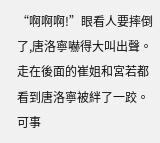“啊啊啊!”眼看人要摔倒了,唐洛寧嚇得大叫出聲。
走在後面的崔姐和宮若都看到唐洛寧被絆了一跤。
可事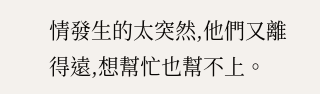情發生的太突然,他們又離得遠,想幫忙也幫不上。